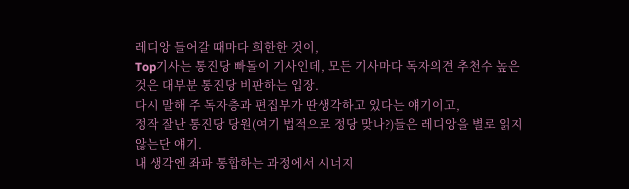레디앙 들어갈 때마다 희한한 것이,
Top기사는 통진당 빠돌이 기사인데, 모든 기사마다 독자의견 추천수 높은 것은 대부분 통진당 비판하는 입장.
다시 말해 주 독자층과 편집부가 딴생각하고 있다는 얘기이고,
정작 잘난 통진당 당원(여기 법적으로 정당 맞나?)들은 레디앙을 별로 읽지 않는단 얘기.
내 생각엔 좌파 통합하는 과정에서 시너지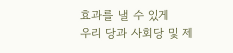효과를 낼 수 있게
우리 당과 사회당 및 제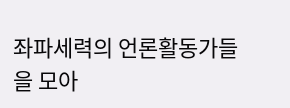좌파세력의 언론활동가들을 모아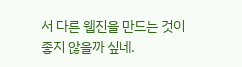서 다른 웹진을 만드는 것이 좋지 않을까 싶네.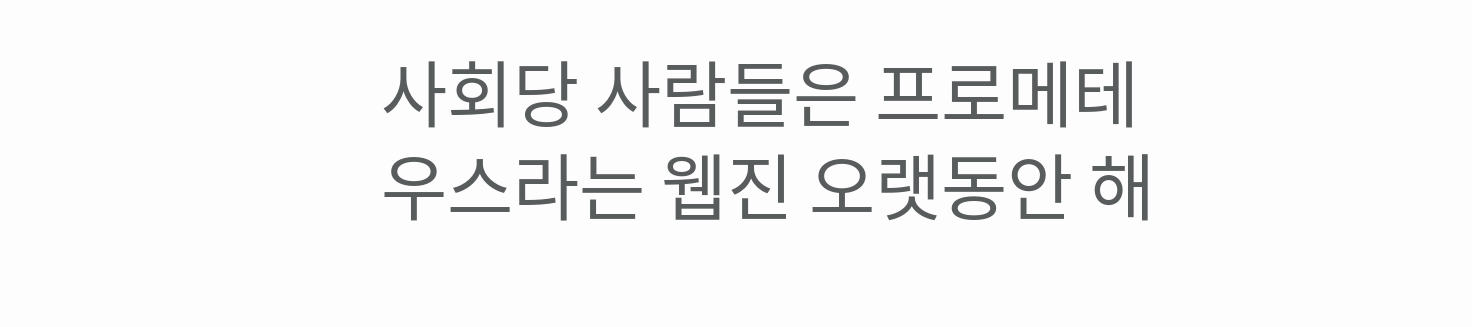사회당 사람들은 프로메테우스라는 웹진 오랫동안 해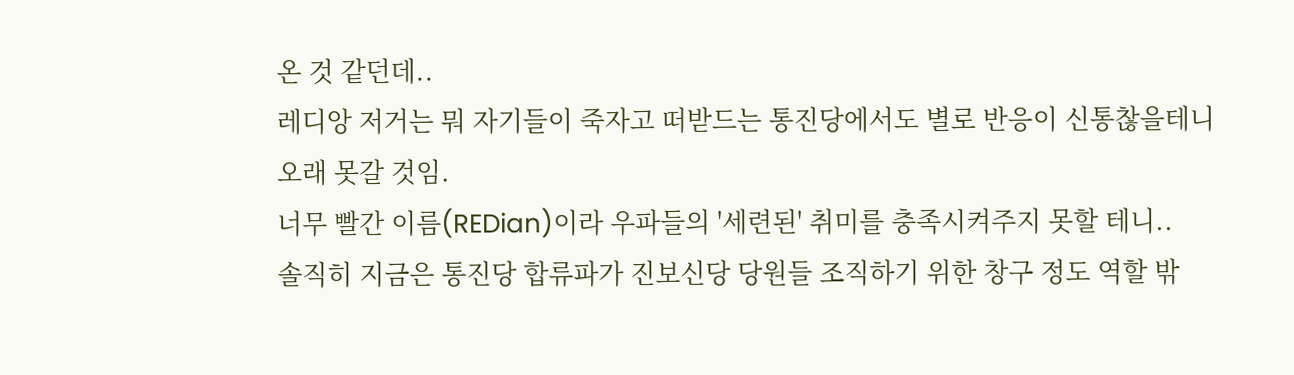온 것 같던데..
레디앙 저거는 뭐 자기들이 죽자고 떠받드는 통진당에서도 별로 반응이 신통찮을테니 오래 못갈 것임.
너무 빨간 이름(REDian)이라 우파들의 '세련된' 취미를 충족시켜주지 못할 테니..
솔직히 지금은 통진당 합류파가 진보신당 당원들 조직하기 위한 창구 정도 역할 밖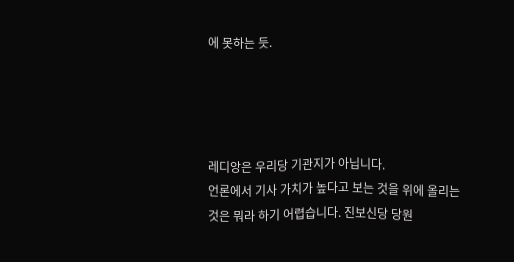에 못하는 듯.




레디앙은 우리당 기관지가 아닙니다.
언론에서 기사 가치가 높다고 보는 것을 위에 올리는 것은 뭐라 하기 어렵습니다. 진보신당 당원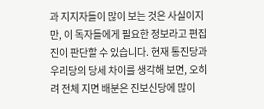과 지지자들이 많이 보는 것은 사실이지만, 이 독자들에게 필요한 정보라고 편집진이 판단할 수 있습니다. 현재 통진당과 우리당의 당세 차이를 생각해 보면, 오히려 전체 지면 배분은 진보신당에 많이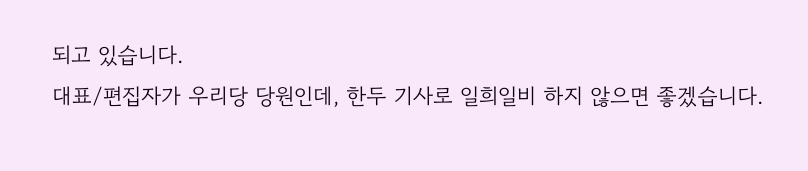되고 있습니다.
대표/편집자가 우리당 당원인데, 한두 기사로 일희일비 하지 않으면 좋겠습니다.